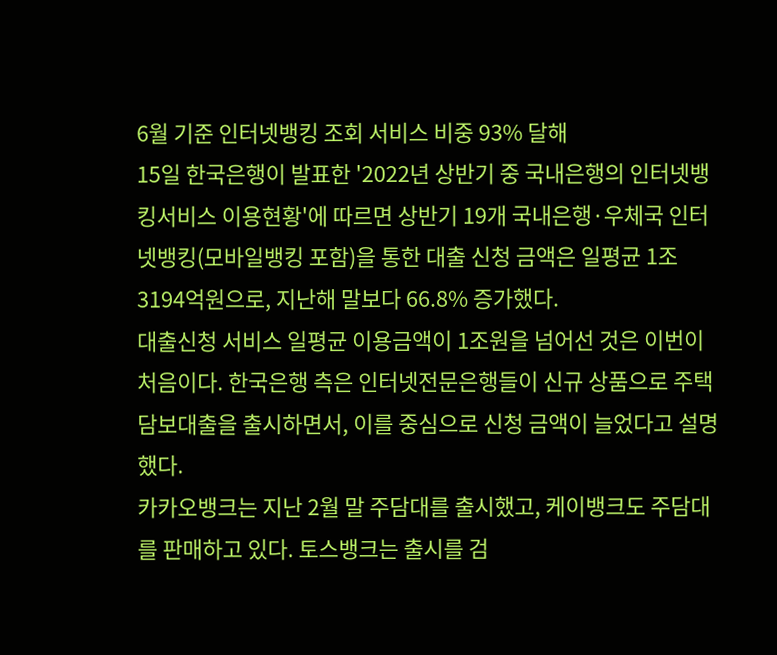6월 기준 인터넷뱅킹 조회 서비스 비중 93% 달해
15일 한국은행이 발표한 '2022년 상반기 중 국내은행의 인터넷뱅킹서비스 이용현황'에 따르면 상반기 19개 국내은행·우체국 인터넷뱅킹(모바일뱅킹 포함)을 통한 대출 신청 금액은 일평균 1조3194억원으로, 지난해 말보다 66.8% 증가했다.
대출신청 서비스 일평균 이용금액이 1조원을 넘어선 것은 이번이 처음이다. 한국은행 측은 인터넷전문은행들이 신규 상품으로 주택담보대출을 출시하면서, 이를 중심으로 신청 금액이 늘었다고 설명했다.
카카오뱅크는 지난 2월 말 주담대를 출시했고, 케이뱅크도 주담대를 판매하고 있다. 토스뱅크는 출시를 검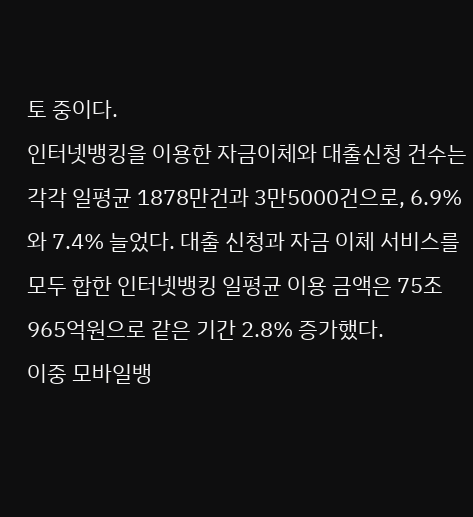토 중이다.
인터넷뱅킹을 이용한 자금이체와 대출신청 건수는 각각 일평균 1878만건과 3만5000건으로, 6.9%와 7.4% 늘었다. 대출 신청과 자금 이체 서비스를 모두 합한 인터넷뱅킹 일평균 이용 금액은 75조965억원으로 같은 기간 2.8% 증가했다.
이중 모바일뱅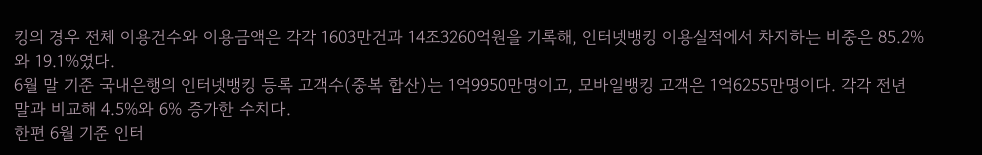킹의 경우 전체 이용건수와 이용금액은 각각 1603만건과 14조3260억원을 기록해, 인터넷뱅킹 이용실적에서 차지하는 비중은 85.2%와 19.1%였다.
6월 말 기준 국내은행의 인터넷뱅킹 등록 고객수(중복 합산)는 1억9950만명이고, 모바일뱅킹 고객은 1억6255만명이다. 각각 전년 말과 비교해 4.5%와 6% 증가한 수치다.
한편 6월 기준 인터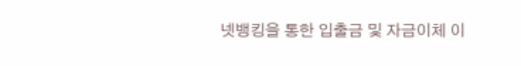넷뱅킹을 통한 입출금 및 자금이체 이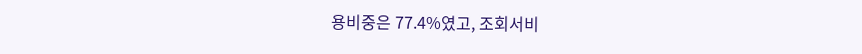용비중은 77.4%였고, 조회서비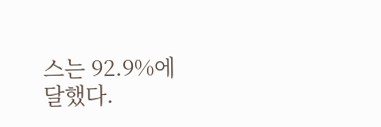스는 92.9%에 달했다.